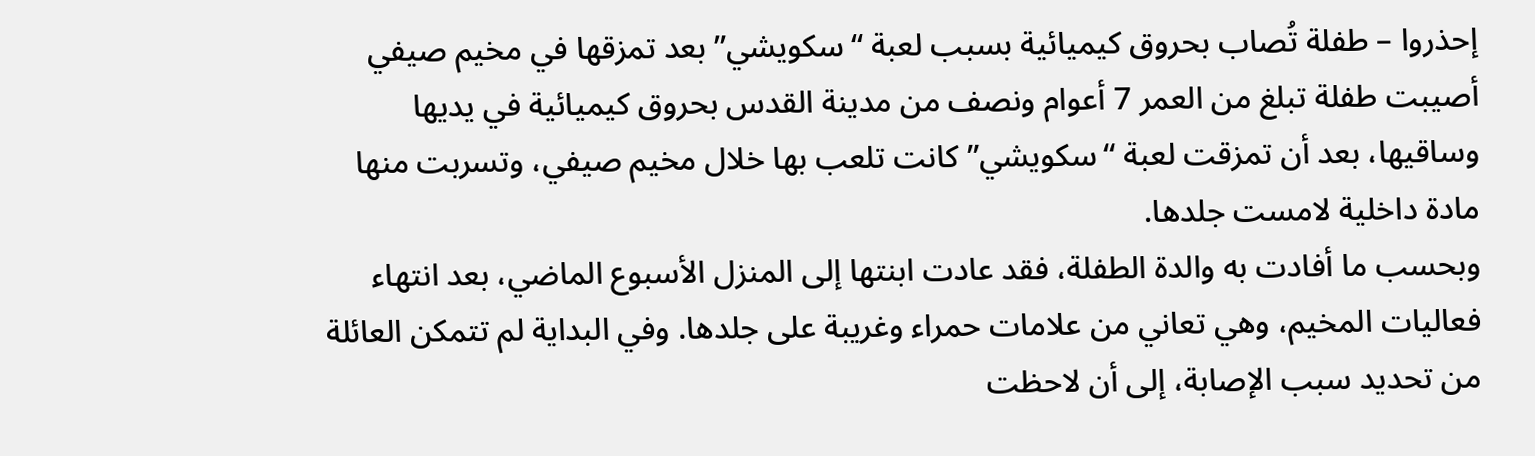إحذروا – طفلة تُصاب بحروق كيميائية بسبب لعبة “سكويشي” بعد تمزقها في مخيم صيفي
أصيبت طفلة تبلغ من العمر 7 أعوام ونصف من مدينة القدس بحروق كيميائية في يديها وساقيها، بعد أن تمزقت لعبة “سكويشي” كانت تلعب بها خلال مخيم صيفي، وتسربت منها مادة داخلية لامست جلدها.
وبحسب ما أفادت به والدة الطفلة، فقد عادت ابنتها إلى المنزل الأسبوع الماضي، بعد انتهاء فعاليات المخيم، وهي تعاني من علامات حمراء وغريبة على جلدها. وفي البداية لم تتمكن العائلة من تحديد سبب الإصابة، إلى أن لاحظت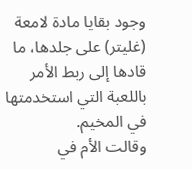وجود بقايا مادة لامعة (غليتر) على جلدها، ما قادها إلى ربط الأمر باللعبة التي استخدمتها في المخيم.
وقالت الأم في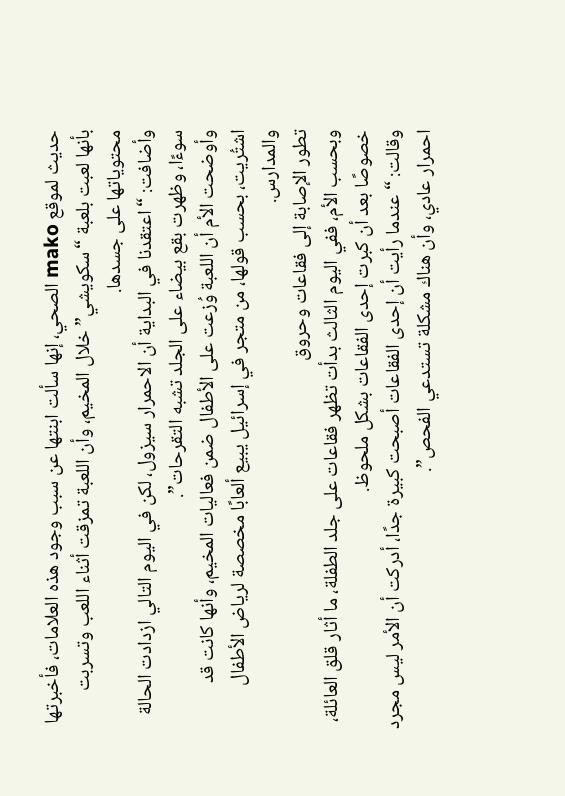حديث لموقع mako الصحي، إنها سألت ابنتها عن سبب وجود هذه العلامات، فأخبرتها بأنها لعبت بلعبة “سكويشي” خلال المخيم، وأن اللعبة تمزقت أثناء اللعب وتسربت محتوياتها على جسدها.
وأضافت: “اعتقدنا في البداية أن الاحمرار سيزول، لكن في اليوم التالي ازدادت الحالة سوءًا، وظهرت بقع بيضاء على الجلد تشبه التقرحات”.
وأوضحت الأم أن اللعبة وُزعت على الأطفال ضمن فعاليات المخيم، وأنها كانت قد اشتُريت، بحسب قولها، من متجر في إسرائيل يبيع ألعابًا مخصصة لرياض الأطفال والمدارس.
تطور الإصابة إلى فقاعات وحروق
وبحسب الأم، ففي اليوم الثالث بدأت تظهر فقاعات على جلد الطفلة، ما أثار قلق العائلة، خصوصًا بعد أن كبرت إحدى الفقاعات بشكل ملحوظ.
وقالت: “عندما رأيت أن إحدى الفقاعات أصبحت كبيرة جدًا، أدركت أن الأمر ليس مجرد احمرار عادي، وأن هناك مشكلة تستدعي الفحص”.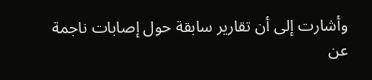وأشارت إلى أن تقارير سابقة حول إصابات ناجمة عن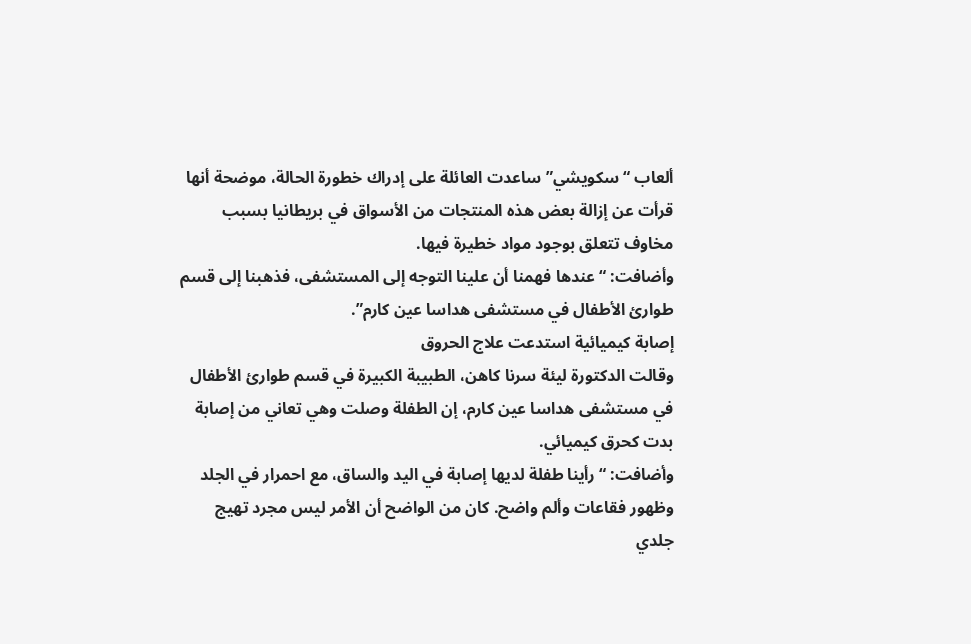ألعاب “سكويشي” ساعدت العائلة على إدراك خطورة الحالة، موضحة أنها قرأت عن إزالة بعض هذه المنتجات من الأسواق في بريطانيا بسبب مخاوف تتعلق بوجود مواد خطيرة فيها.
وأضافت: “عندها فهمنا أن علينا التوجه إلى المستشفى، فذهبنا إلى قسم طوارئ الأطفال في مستشفى هداسا عين كارم”.
إصابة كيميائية استدعت علاج الحروق
وقالت الدكتورة ليئة سرنا كاهن، الطبيبة الكبيرة في قسم طوارئ الأطفال في مستشفى هداسا عين كارم، إن الطفلة وصلت وهي تعاني من إصابة بدت كحرق كيميائي.
وأضافت: “رأينا طفلة لديها إصابة في اليد والساق، مع احمرار في الجلد وظهور فقاعات وألم واضح. كان من الواضح أن الأمر ليس مجرد تهيج جلدي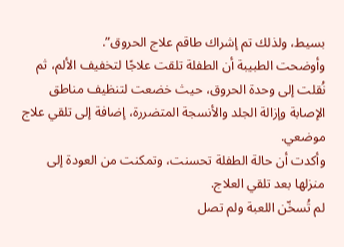بسيط، ولذلك تم إشراك طاقم علاج الحروق”.
وأوضحت الطبيبة أن الطفلة تلقت علاجًا لتخفيف الألم، ثم نُقلت إلى وحدة الحروق، حيث خضعت لتنظيف مناطق الإصابة وإزالة الجلد والأنسجة المتضررة، إضافة إلى تلقي علاج موضعي.
وأكدت أن حالة الطفلة تحسنت، وتمكنت من العودة إلى منزلها بعد تلقي العلاج.
لم تُسخّن اللعبة ولم تصل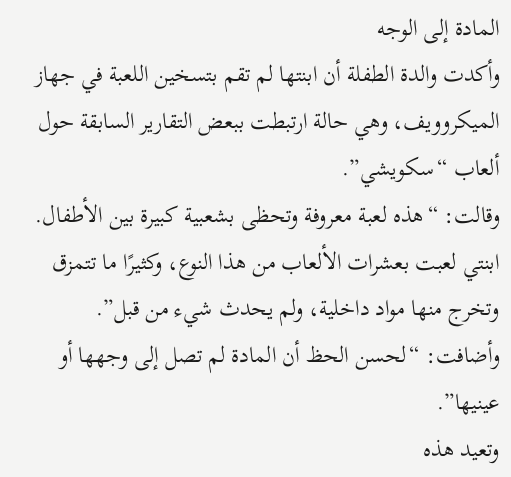المادة إلى الوجه
وأكدت والدة الطفلة أن ابنتها لم تقم بتسخين اللعبة في جهاز الميكروويف، وهي حالة ارتبطت ببعض التقارير السابقة حول ألعاب “سكويشي”.
وقالت: “هذه لعبة معروفة وتحظى بشعبية كبيرة بين الأطفال. ابنتي لعبت بعشرات الألعاب من هذا النوع، وكثيرًا ما تتمزق وتخرج منها مواد داخلية، ولم يحدث شيء من قبل”.
وأضافت: “لحسن الحظ أن المادة لم تصل إلى وجهها أو عينيها”.
وتعيد هذه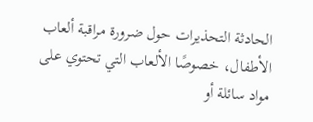الحادثة التحذيرات حول ضرورة مراقبة ألعاب الأطفال، خصوصًا الألعاب التي تحتوي على مواد سائلة أو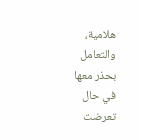هلامية، والتعامل بحذر معها في حال تعرضت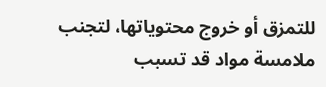للتمزق أو خروج محتوياتها، لتجنب ملامسة مواد قد تسبب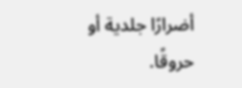أضرارًا جلدية أو حروقًا.